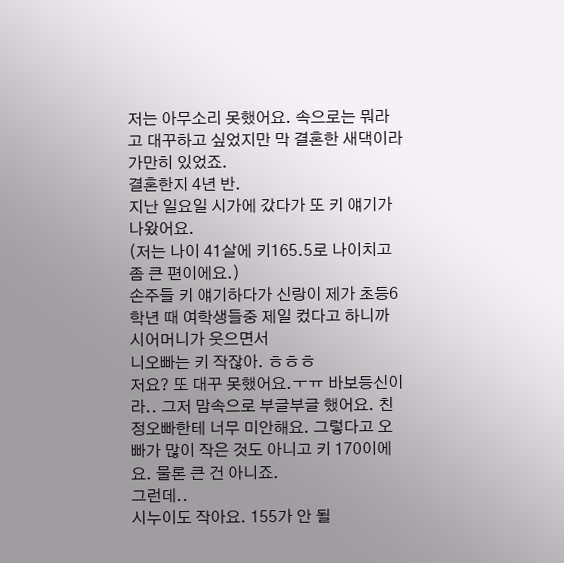저는 아무소리 못했어요. 속으로는 뭐라고 대꾸하고 싶었지만 막 결혼한 새댁이라 가만히 있었죠.
결혼한지 4년 반.
지난 일요일 시가에 갔다가 또 키 얘기가 나왔어요.
(저는 나이 41살에 키165.5로 나이치고 좀 큰 편이에요.)
손주들 키 얘기하다가 신랑이 제가 초등6학년 때 여학생들중 제일 컸다고 하니까 시어머니가 웃으면서
니오빠는 키 작잖아. ㅎㅎㅎ
저요? 또 대꾸 못했어요.ㅜㅠ 바보등신이라.. 그저 맘속으로 부글부글 했어요. 친정오빠한테 너무 미안해요. 그렇다고 오빠가 많이 작은 것도 아니고 키 170이에요. 물론 큰 건 아니죠.
그런데..
시누이도 작아요. 155가 안 될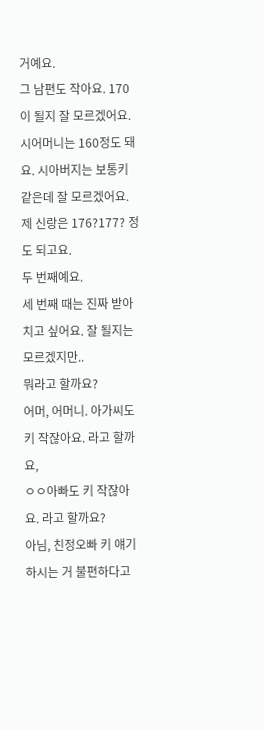거예요.
그 남편도 작아요. 170이 될지 잘 모르겠어요.
시어머니는 160정도 돼요. 시아버지는 보통키 같은데 잘 모르겠어요. 제 신랑은 176?177? 정도 되고요.
두 번째예요.
세 번째 때는 진짜 받아치고 싶어요. 잘 될지는 모르겠지만..
뭐라고 할까요?
어머, 어머니. 아가씨도 키 작잖아요. 라고 할까요,
ㅇㅇ아빠도 키 작잖아요. 라고 할까요?
아님, 친정오빠 키 얘기 하시는 거 불편하다고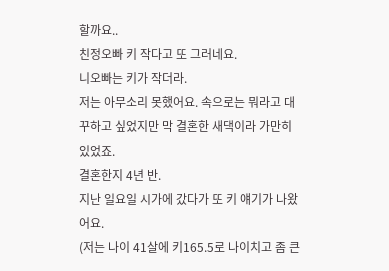할까요..
친정오빠 키 작다고 또 그러네요.
니오빠는 키가 작더라.
저는 아무소리 못했어요. 속으로는 뭐라고 대꾸하고 싶었지만 막 결혼한 새댁이라 가만히 있었죠.
결혼한지 4년 반.
지난 일요일 시가에 갔다가 또 키 얘기가 나왔어요.
(저는 나이 41살에 키165.5로 나이치고 좀 큰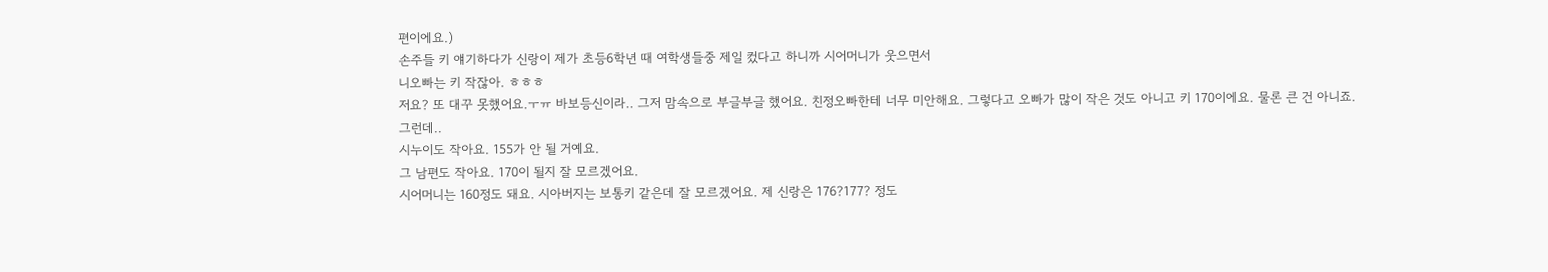편이에요.)
손주들 키 얘기하다가 신랑이 제가 초등6학년 때 여학생들중 제일 컸다고 하니까 시어머니가 웃으면서
니오빠는 키 작잖아. ㅎㅎㅎ
저요? 또 대꾸 못했어요.ㅜㅠ 바보등신이라.. 그저 맘속으로 부글부글 했어요. 친정오빠한테 너무 미안해요. 그렇다고 오빠가 많이 작은 것도 아니고 키 170이에요. 물론 큰 건 아니죠.
그런데..
시누이도 작아요. 155가 안 될 거예요.
그 남편도 작아요. 170이 될지 잘 모르겠어요.
시어머니는 160정도 돼요. 시아버지는 보통키 같은데 잘 모르겠어요. 제 신랑은 176?177? 정도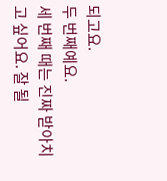되고요.
두 번째예요.
세 번째 때는 진짜 받아치고 싶어요. 잘 될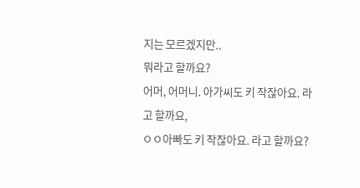지는 모르겠지만..
뭐라고 할까요?
어머, 어머니. 아가씨도 키 작잖아요. 라고 할까요,
ㅇㅇ아빠도 키 작잖아요. 라고 할까요?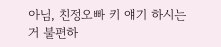아님, 친정오빠 키 얘기 하시는 거 불편하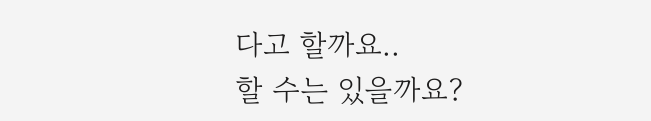다고 할까요..
할 수는 있을까요?